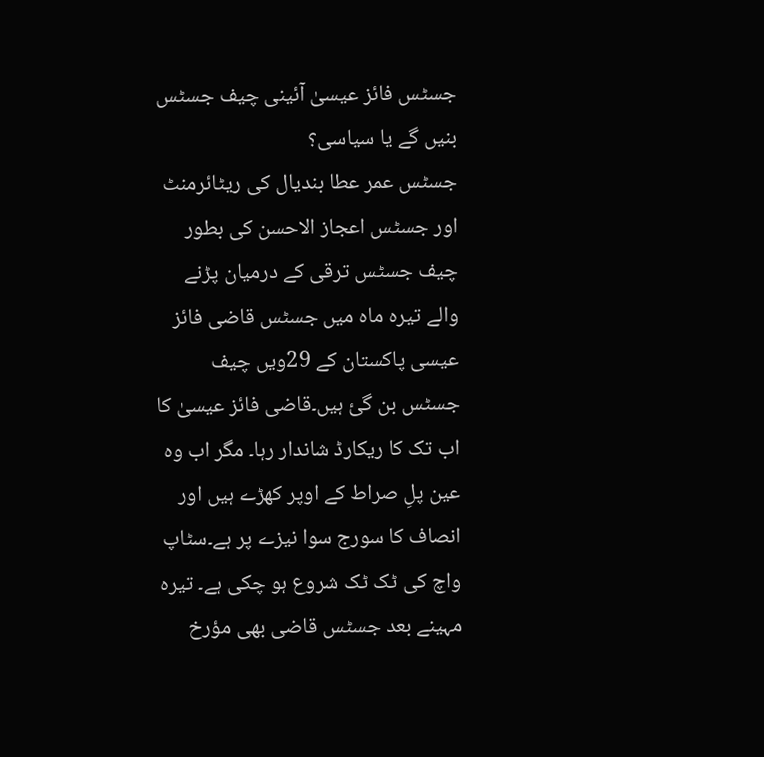جسٹس فائز عیسیٰ آئینی چیف جسٹس بنیں گے یا سیاسی؟
جسٹس عمر عطا بندیال کی ریٹائرمنٹ اور جسٹس اعجاز الاحسن کی بطور چیف جسٹس ترقی کے درمیان پڑنے والے تیرہ ماہ میں جسٹس قاضی فائز عیسی پاکستان کے 29ویں چیف جسٹس بن گئ ہیں۔قاضی فائز عیسیٰ کا اب تک کا ریکارڈ شاندار رہا۔ مگر اب وہ عین پلِ صراط کے اوپر کھڑے ہیں اور انصاف کا سورج سوا نیزے پر ہے۔سٹاپ واچ کی ٹک ٹک شروع ہو چکی ہے۔ تیرہ مہینے بعد جسٹس قاضی بھی مؤرخ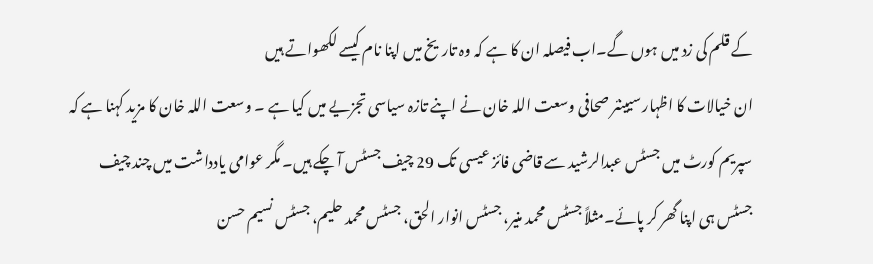کے قلم کی زد میں ہوں گے۔اب فیصلہ ان کا ہے کہ وہ تاریخ میں اپنا نام کیسے لکھواتے ہیں
ان خیالات کا اظہار سیینئر صحافی وسعت اللہ خان نے اپنے تازہ سیاسی تجزیے میں کیا ہے ۔ وسعت اللہ خان کا مزید کہنا ہے کہ سپریم کورٹ میں جسٹس عبدالرشید سے قاضی فائز عیسی تک 29 چیف جسٹس آ چکے ہیں۔ مگر عوامی یادداشت میں چند چیف جسٹس ہی اپنا گھر کر پائے۔مثلاً جسٹس محمد منیر، جسٹس انوار الحق، جسٹس محمد حلیم، جسٹس نسیم حسن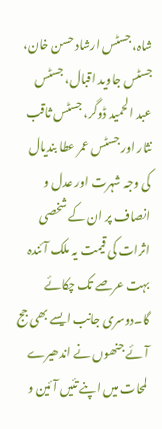شاہ، جسٹس ارشاد حسن خان، جسٹس جاوید اقبال، جسٹس عبد الحمید ڈوگر، جسٹس ثاقب نثار اور جسٹس عمر عطا بندیال کی وجہ شہرت اور عدل و انصاف پر ان کے شخصی اثرات کی قیمت یہ ملک آئندہ بہت عرصے تک چکائے گا۔دوسری جانب ایسے بھی جج آئے جنھوں نے اندھیرے لمحات میں اپنے تئیں آئین و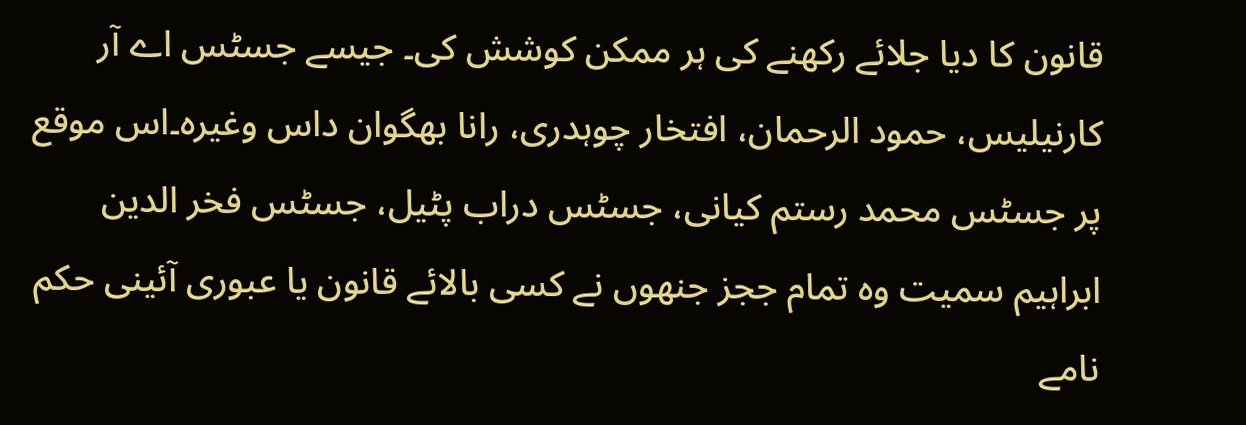قانون کا دیا جلائے رکھنے کی ہر ممکن کوشش کی۔ جیسے جسٹس اے آر کارنیلیس، حمود الرحمان، افتخار چوہدری، رانا بھگوان داس وغیرہ۔اس موقع پر جسٹس محمد رستم کیانی، جسٹس دراب پٹیل، جسٹس فخر الدین ابراہیم سمیت وہ تمام ججز جنھوں نے کسی بالائے قانون یا عبوری آئینی حکم نامے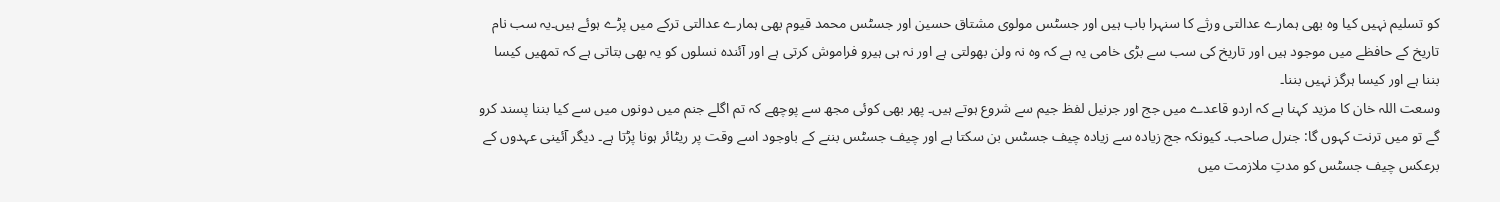کو تسلیم نہیں کیا وہ بھی ہمارے عدالتی ورثے کا سنہرا باب ہیں اور جسٹس مولوی مشتاق حسین اور جسٹس محمد قیوم بھی ہمارے عدالتی ترکے میں پڑے ہوئے ہیں۔یہ سب نام تاریخ کے حافظے میں موجود ہیں اور تاریخ کی سب سے بڑی خامی یہ ہے کہ وہ نہ ولن بھولتی ہے اور نہ ہی ہیرو فراموش کرتی ہے اور آئندہ نسلوں کو یہ بھی بتاتی ہے کہ تمھیں کیسا بننا ہے اور کیسا ہرگز نہیں بننا۔
وسعت اللہ خان کا مزید کہنا ہے کہ اردو قاعدے میں جج اور جرنیل لفظ جیم سے شروع ہوتے ہیں۔ پھر بھی کوئی مجھ سے پوچھے کہ تم اگلے جنم میں دونوں میں سے کیا بننا پسند کرو گے تو میں ترنت کہوں گا: جنرل صاحب۔ کیونکہ جج زیادہ سے زیادہ چیف جسٹس بن سکتا ہے اور چیف جسٹس بننے کے باوجود اسے وقت پر ریٹائر ہونا پڑتا ہے۔ دیگر آئینی عہدوں کے برعکس چیف جسٹس کو مدتِ ملازمت میں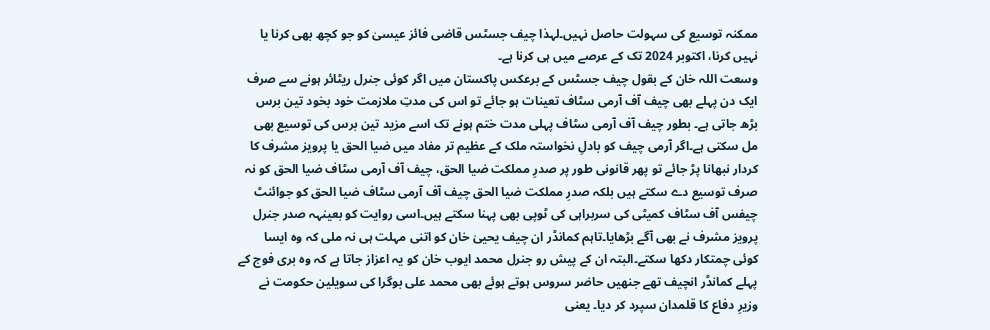ممکنہ توسیع کی سہولت حاصل نہیں۔لہذا چیف جسٹس قاضی فائز عیسیٰ کو جو کچھ بھی کرنا یا نہیں کرنا، اکتوبر 2024 تک کے عرصے میں ہی کرنا ہے۔
وسعت اللہ خان کے بقول چیف جسٹس کے برعکس پاکستان میں اگر کوئی جنرل ریٹائر ہونے سے صرف ایک دن پہلے بھی چیف آف آرمی سٹاف تعینات ہو جائے تو اس کی مدتِ ملازمت خود بخود تین برس بڑھ جاتی ہے۔ بطور چیف آف آرمی سٹاف پہلی مدت ختم ہونے تک اسے مزید تین برس کی توسیع بھی مل سکتی ہے۔اگر آرمی چیف کو بادلِ نخواستہ ملک کے عظیم تر مفاد میں ضیا الحق یا پرویز مشرف کا کردار نبھانا پڑ جائے تو پھر قانونی طور پر صدرِ مملکت ضیا الحق، چیف آف آرمی سٹاف ضیا الحق کو نہ صرف توسیع دے سکتے ہیں بلکہ صدرِ مملکت ضیا الحق چیف آف آرمی سٹاف ضیا الحق کو جوائنٹ چیفس آف سٹاف کمیٹی کی سربراہی کی ٹوپی بھی پہنا سکتے ہیں۔اسی روایت کو بعینہہ صدر جنرل پرویز مشرف نے بھی آگے بڑھایا۔تاہم کمانڈر ان چیف یحییٰ خان کو اتنی مہلت ہی نہ ملی کہ وہ ایسا کوئی چمتکار دکھا سکتے۔البتہ ان کے پیش رو جنرل محمد ایوب خان کو یہ اعزاز جاتا ہے کہ وہ بری فوج کے پہلے کمانڈر انچیف تھے جنھیں حاضر سروس ہوتے ہوئے بھی محمد علی بوگرا کی سویلین حکومت نے وزیرِ دفاع کا قلمدان سپرد کر دیا۔ یعنی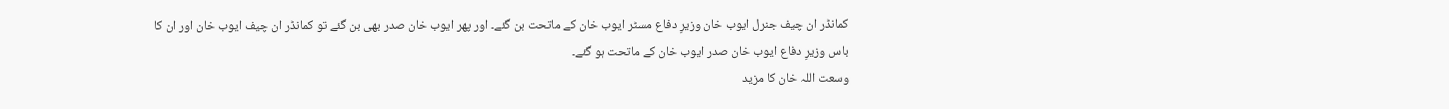کمانڈر ان چیف جنرل ایوب خان وزیرِ دفاع مسٹر ایوب خان کے ماتحت بن گئے۔ اور پھر ایوب خان صدر بھی بن گئے تو کمانڈر ان چیف ایوب خان اور ان کا باس وزیرِ دفاع ایوب خان صدر ایوب خان کے ماتحت ہو گئے۔
وسعت اللہ خان کا مزید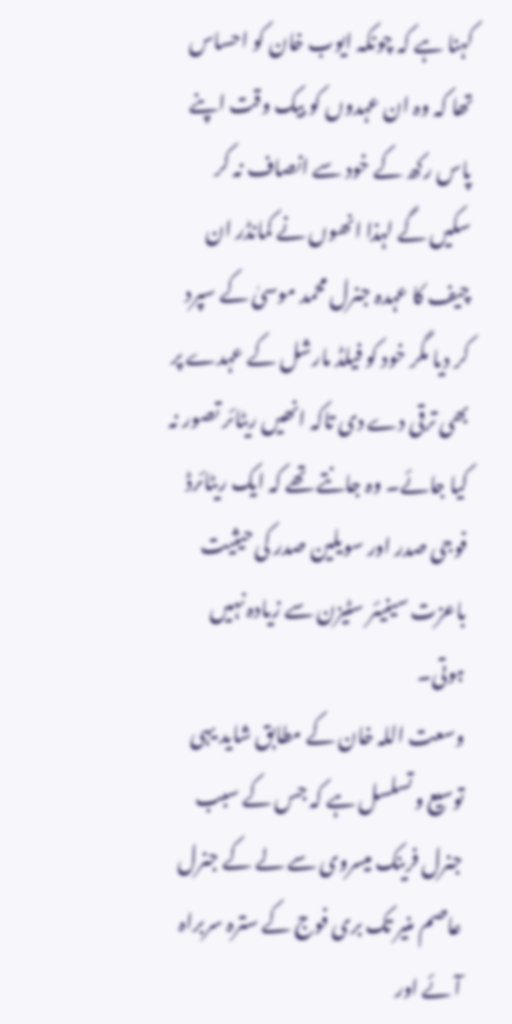کہنا ہے کہ چونکہ ایوب خان کو احساس تھا کہ وہ ان عہدوں کو بیک وقت اپنے پاس رکھ کے خود سے انصاف نہ کر سکیں گے لہذا انھوں نے کمانڈر ان چیف کا عہدہ جنرل محمد موسیٰ کے سپرد کر دیا مگر خود کو فیلڈ مارشل کے عہدے پر بھی ترقی دے دی تاکہ انھیں ریٹائر تصور نہ کیا جائے۔ وہ جانتے تھے کہ ایک ریٹائرڈ فوجی صدر اور سویلین صدر کی حیثیت باعزت سینیئر سٹیزن سے زیادہ نہیں ہوتی۔
وسعت اللہ خان کے مطابق شاید یہی توسیع و تسلسل ہے کہ جس کے سبب جنرل فرینک میسروی سے لے کے جنرل عاصم منیر تک بری فوج کے سترہ سربراہ آئے اور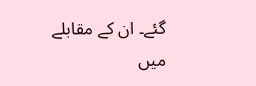گئے۔ ان کے مقابلے میں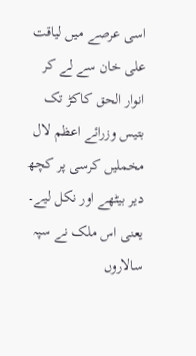اسی عرصے میں لیاقت علی خان سے لے کر انوار الحق کاکڑ تک بتیس وزرائے اعظم لال مخملیں کرسی پر کچھ دیر بیٹھے اور نکل لیے۔ یعنی اس ملک نے سپہ سالاروں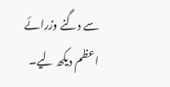سے دگنے وزرائے اعظم دیکھ لیے۔